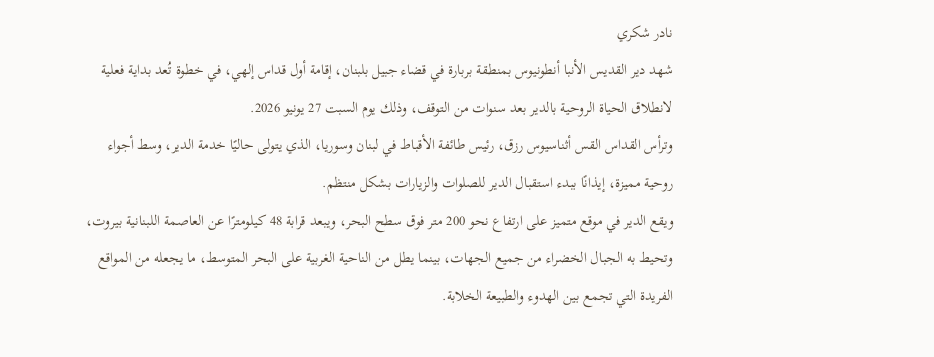نادر شكري
شهد دير القديس الأنبا أنطونيوس بمنطقة بربارة في قضاء جبيل بلبنان، إقامة أول قداس إلهي، في خطوة تُعد بداية فعلية لانطلاق الحياة الروحية بالدير بعد سنوات من التوقف، وذلك يوم السبت 27 يونيو 2026.
وترأس القداس القس أثناسيوس رزق، رئيس طائفة الأقباط في لبنان وسوريا، الذي يتولى حاليًا خدمة الدير، وسط أجواء روحية مميزة، إيذانًا ببدء استقبال الدير للصلوات والزيارات بشكل منتظم.
ويقع الدير في موقع متميز على ارتفاع نحو 200 متر فوق سطح البحر، ويبعد قرابة 48 كيلومترًا عن العاصمة اللبنانية بيروت، وتحيط به الجبال الخضراء من جميع الجهات، بينما يطل من الناحية الغربية على البحر المتوسط، ما يجعله من المواقع الفريدة التي تجمع بين الهدوء والطبيعة الخلابة.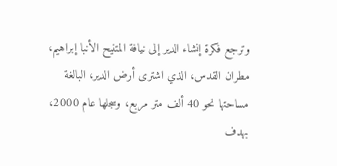وترجع فكرة إنشاء الدير إلى نيافة المتنيح الأنبا إبراهيم، مطران القدس، الذي اشترى أرض الدير، البالغة مساحتها نحو 40 ألف متر مربع، وسجلها عام 2000، بهدف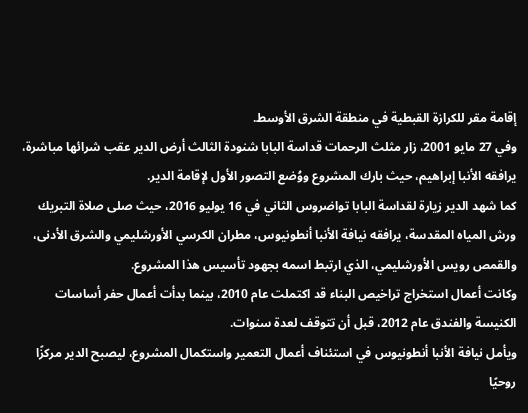إقامة مقر للكرازة القبطية في منطقة الشرق الأوسط.
وفي 27 مايو 2001، زار مثلث الرحمات قداسة البابا شنودة الثالث أرض الدير عقب شرائها مباشرة، يرافقه الأنبا إبراهيم، حيث بارك المشروع ووُضع التصور الأول لإقامة الدير.
كما شهد الدير زيارة لقداسة البابا تواضروس الثاني في 16 يوليو 2016، حيث صلى صلاة التبريك ورش المياه المقدسة، يرافقه نيافة الأنبا أنطونيوس، مطران الكرسي الأورشليمي والشرق الأدنى، والقمص رويس الأورشليمي، الذي ارتبط اسمه بجهود تأسيس هذا المشروع.
وكانت أعمال استخراج تراخيص البناء قد اكتملت عام 2010، بينما بدأت أعمال حفر أساسات الكنيسة والفندق عام 2012، قبل أن تتوقف لعدة سنوات.
ويأمل نيافة الأنبا أنطونيوس في استئناف أعمال التعمير واستكمال المشروع، ليصبح الدير مركزًا روحيًا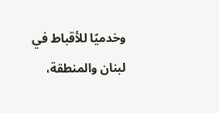وخدميًا للأقباط في لبنان والمنطقة،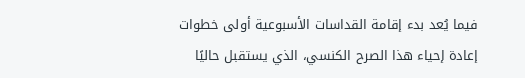فيما يُعد بدء إقامة القداسات الأسبوعية أولى خطوات إعادة إحياء هذا الصرح الكنسي، الذي يستقبل حاليًا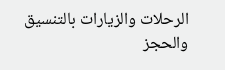الرحلات والزيارات بالتنسيق والحجز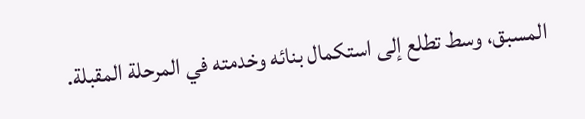المسبق، وسط تطلع إلى استكمال بنائه وخدمته في المرحلة المقبلة.